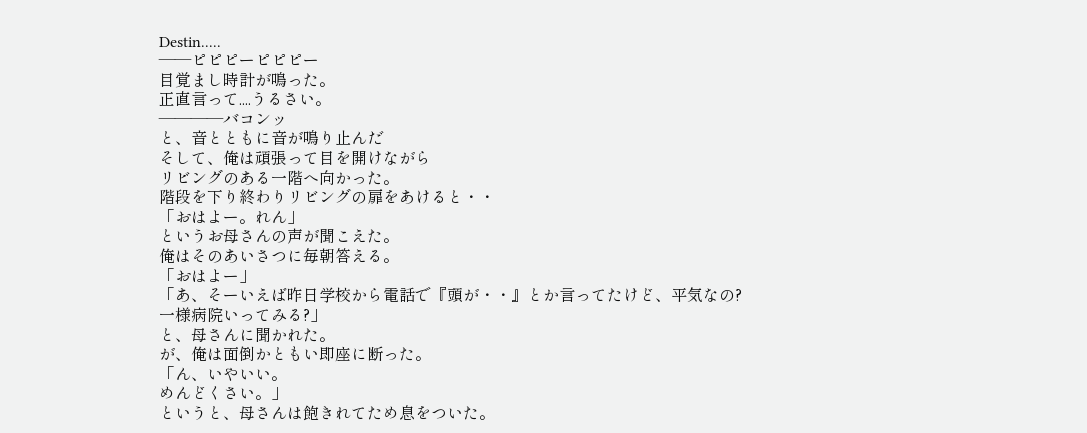Destin.....
――ピピピーピピピー
目覚まし時計が鳴った。
正直言って....うるさい。
――――バコンッ
と、音とともに音が鳴り止んだ
そして、俺は頑張って目を開けながら
リビングのある一階へ向かった。
階段を下り終わりリビングの扉をあけると・・
「おはよー。れん」
というお母さんの声が聞こえた。
俺はそのあいさつに毎朝答える。
「おはよー」
「あ、そーいえば昨日学校から電話で『頭が・・』とか言ってたけど、平気なの?
一様病院いってみる?」
と、母さんに聞かれた。
が、俺は面倒かともい即座に断った。
「ん、いやいい。
めんどくさい。」
というと、母さんは飽きれてため息をついた。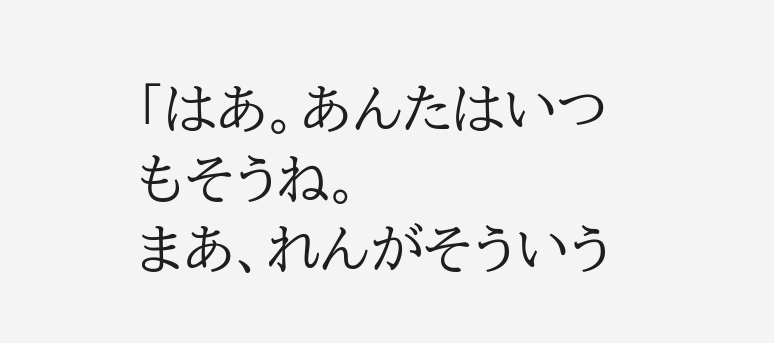「はあ。あんたはいつもそうね。
まあ、れんがそういう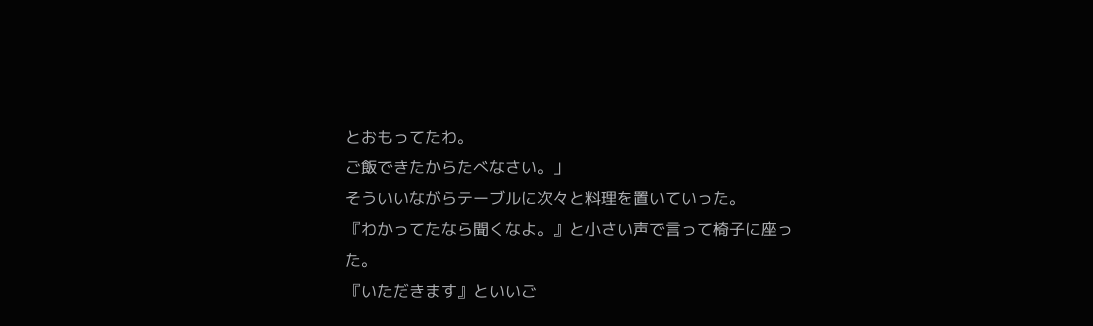とおもってたわ。
ご飯できたからたべなさい。」
そういいながらテーブルに次々と料理を置いていった。
『わかってたなら聞くなよ。』と小さい声で言って椅子に座った。
『いただきます』といいご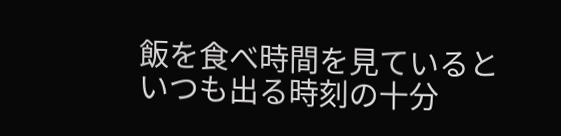飯を食べ時間を見ていると
いつも出る時刻の十分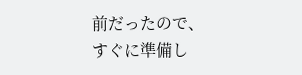前だったので、
すぐに準備し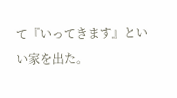て『いってきます』といい家を出た。